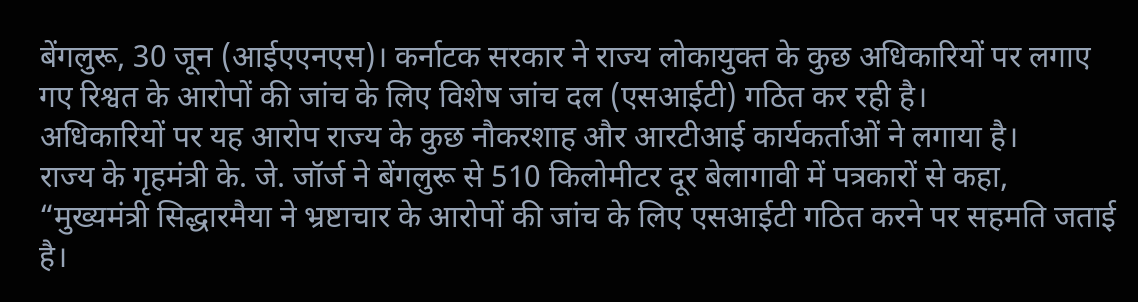बेंगलुरू, 30 जून (आईएएनएस)। कर्नाटक सरकार ने राज्य लोकायुक्त के कुछ अधिकारियों पर लगाए गए रिश्वत के आरोपों की जांच के लिए विशेष जांच दल (एसआईटी) गठित कर रही है।
अधिकारियों पर यह आरोप राज्य के कुछ नौकरशाह और आरटीआई कार्यकर्ताओं ने लगाया है।
राज्य के गृहमंत्री के. जे. जॉर्ज ने बेंगलुरू से 510 किलोमीटर दूर बेलागावी में पत्रकारों से कहा, “मुख्यमंत्री सिद्धारमैया ने भ्रष्टाचार के आरोपों की जांच के लिए एसआईटी गठित करने पर सहमति जताई है।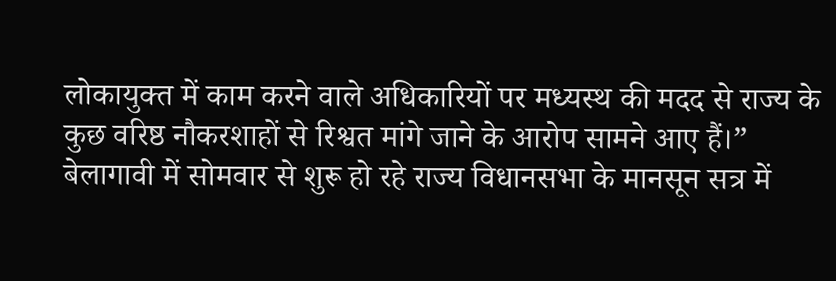लोकायुक्त में काम करने वाले अधिकारियों पर मध्यस्थ की मदद से राज्य के कुछ वरिष्ठ नौकरशाहों से रिश्वत मांगे जाने के आरोप सामने आए हैं।”
बेलागावी में सोमवार से शुरू हो रहे राज्य विधानसभा के मानसून सत्र में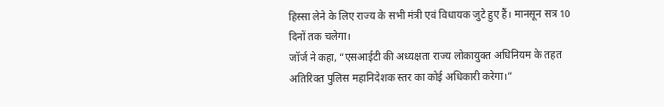हिस्सा लेने के लिए राज्य के सभी मंत्री एवं विधायक जुटे हुए हैं। मानसून सत्र 10 दिनों तक चलेगा।
जॉर्ज ने कहा, “एसआईटी की अध्यक्षता राज्य लोकायुक्त अधिनियम के तहत अतिरिक्त पुलिस महानिदेशक स्तर का कोई अधिकारी करेगा।”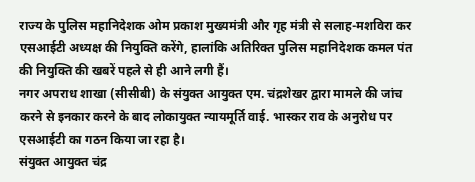राज्य के पुलिस महानिदेशक ओम प्रकाश मुख्यमंत्री और गृह मंत्री से सलाह-मशविरा कर एसआईटी अध्यक्ष की नियुक्ति करेंगे, हालांकि अतिरिक्त पुलिस महानिदेशक कमल पंत की नियुक्ति की खबरें पहले से ही आने लगी हैं।
नगर अपराध शाखा (सीसीबी) के संयुक्त आयुक्त एम. चंद्रशेखर द्वारा मामले की जांच करने से इनकार करने के बाद लोकायुक्त न्यायमूर्ति वाई. भास्कर राव के अनुरोध पर एसआईटी का गठन किया जा रहा है।
संयुक्त आयुक्त चंद्र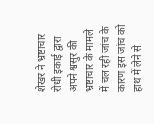शेखर ने भ्रष्टाचार रोधी इकाई द्वारा अपने श्वसुर की भ्रष्टाचार के मामले में चल रही जांच के कारण इस जांच को हाथ में लेने से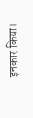इनकार किया।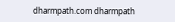dharmpath.com dharmpath